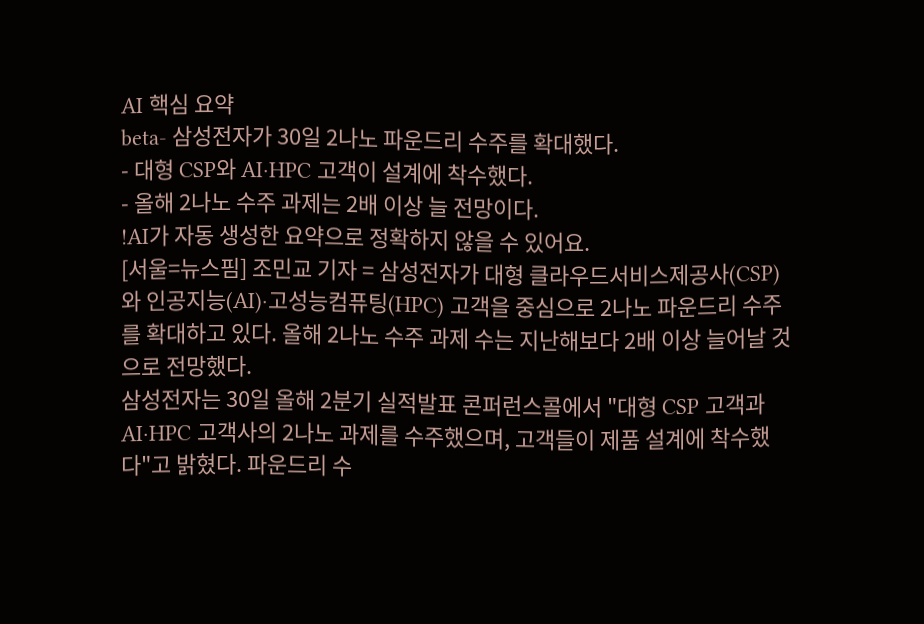AI 핵심 요약
beta- 삼성전자가 30일 2나노 파운드리 수주를 확대했다.
- 대형 CSP와 AI·HPC 고객이 설계에 착수했다.
- 올해 2나노 수주 과제는 2배 이상 늘 전망이다.
!AI가 자동 생성한 요약으로 정확하지 않을 수 있어요.
[서울=뉴스핌] 조민교 기자 = 삼성전자가 대형 클라우드서비스제공사(CSP)와 인공지능(AI)·고성능컴퓨팅(HPC) 고객을 중심으로 2나노 파운드리 수주를 확대하고 있다. 올해 2나노 수주 과제 수는 지난해보다 2배 이상 늘어날 것으로 전망했다.
삼성전자는 30일 올해 2분기 실적발표 콘퍼런스콜에서 "대형 CSP 고객과 AI·HPC 고객사의 2나노 과제를 수주했으며, 고객들이 제품 설계에 착수했다"고 밝혔다. 파운드리 수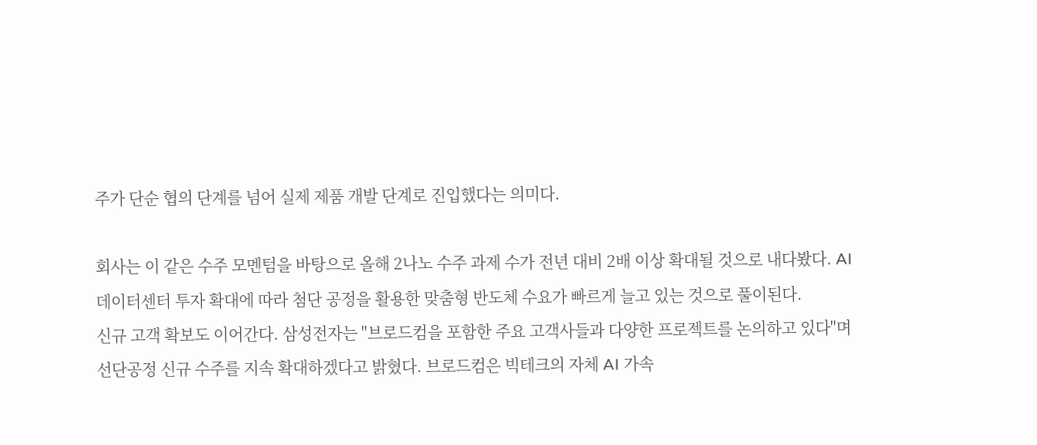주가 단순 협의 단계를 넘어 실제 제품 개발 단계로 진입했다는 의미다.

회사는 이 같은 수주 모멘텀을 바탕으로 올해 2나노 수주 과제 수가 전년 대비 2배 이상 확대될 것으로 내다봤다. AI 데이터센터 투자 확대에 따라 첨단 공정을 활용한 맞춤형 반도체 수요가 빠르게 늘고 있는 것으로 풀이된다.
신규 고객 확보도 이어간다. 삼성전자는 "브로드컴을 포함한 주요 고객사들과 다양한 프로젝트를 논의하고 있다"며 선단공정 신규 수주를 지속 확대하겠다고 밝혔다. 브로드컴은 빅테크의 자체 AI 가속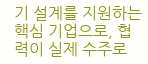기 설계를 지원하는 핵심 기업으로, 협력이 실제 수주로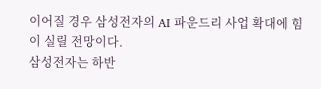이어질 경우 삼성전자의 AI 파운드리 사업 확대에 힘이 실릴 전망이다.
삼성전자는 하반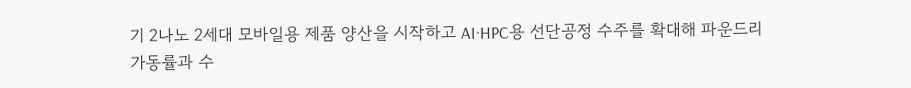기 2나노 2세대 모바일용 제품 양산을 시작하고 AI·HPC용 선단공정 수주를 확대해 파운드리 가동률과 수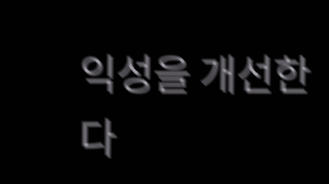익성을 개선한다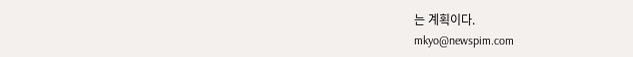는 계획이다.
mkyo@newspim.com